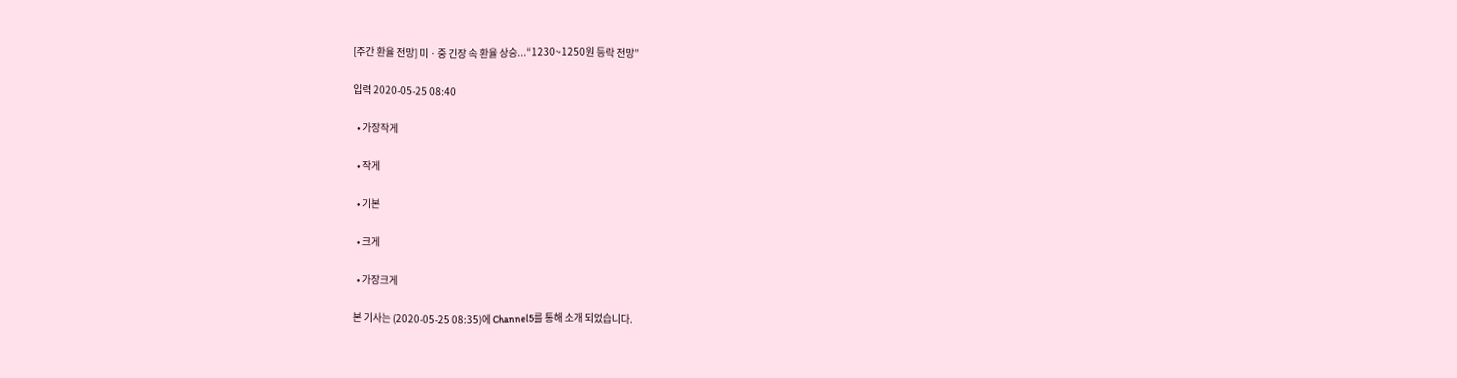[주간 환율 전망] 미ㆍ중 긴장 속 환율 상승...“1230~1250원 등락 전망”

입력 2020-05-25 08:40

  • 가장작게

  • 작게

  • 기본

  • 크게

  • 가장크게

본 기사는 (2020-05-25 08:35)에 Channel5를 통해 소개 되었습니다.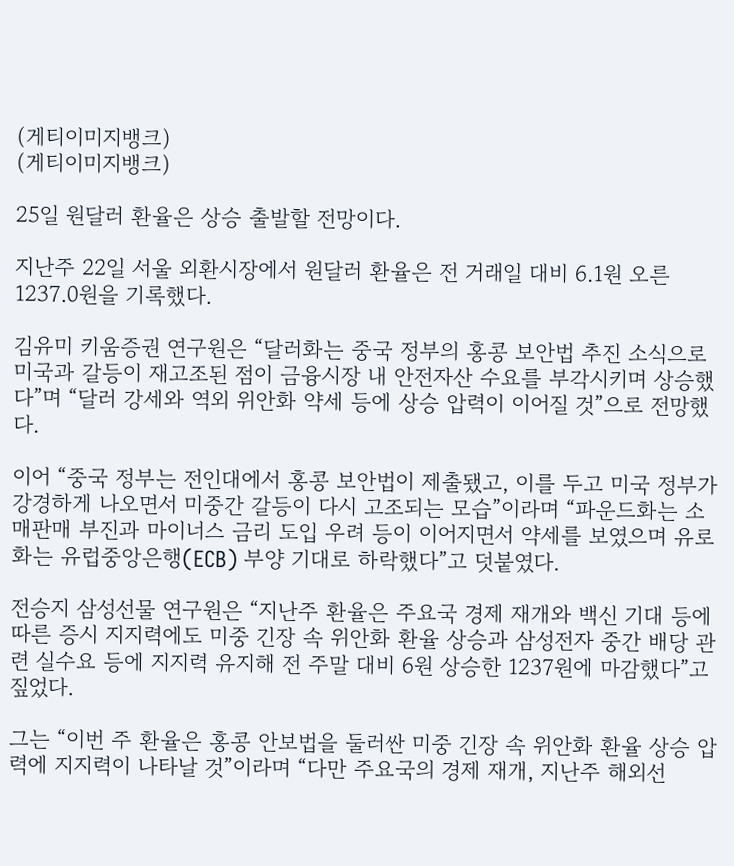(게티이미지뱅크)
(게티이미지뱅크)

25일 원달러 환율은 상승 출발할 전망이다.

지난주 22일 서울 외환시장에서 원달러 환율은 전 거래일 대비 6.1원 오른 1237.0원을 기록했다.

김유미 키움증권 연구원은 “달러화는 중국 정부의 홍콩 보안법 추진 소식으로 미국과 갈등이 재고조된 점이 금융시장 내 안전자산 수요를 부각시키며 상승했다”며 “달러 강세와 역외 위안화 약세 등에 상승 압력이 이어질 것”으로 전망했다.

이어 “중국 정부는 전인대에서 홍콩 보안법이 제출됐고, 이를 두고 미국 정부가 강경하게 나오면서 미중간 갈등이 다시 고조되는 모습”이라며 “파운드화는 소매판매 부진과 마이너스 금리 도입 우려 등이 이어지면서 약세를 보였으며 유로화는 유럽중앙은행(ECB) 부양 기대로 하락했다”고 덧붙였다.

전승지 삼성선물 연구원은 “지난주 환율은 주요국 경제 재개와 백신 기대 등에 따른 증시 지지력에도 미중 긴장 속 위안화 환율 상승과 삼성전자 중간 배당 관련 실수요 등에 지지력 유지해 전 주말 대비 6원 상승한 1237원에 마감했다”고 짚었다.

그는 “이번 주 환율은 홍콩 안보법을 둘러싼 미중 긴장 속 위안화 환율 상승 압력에 지지력이 나타날 것”이라며 “다만 주요국의 경제 재개, 지난주 해외선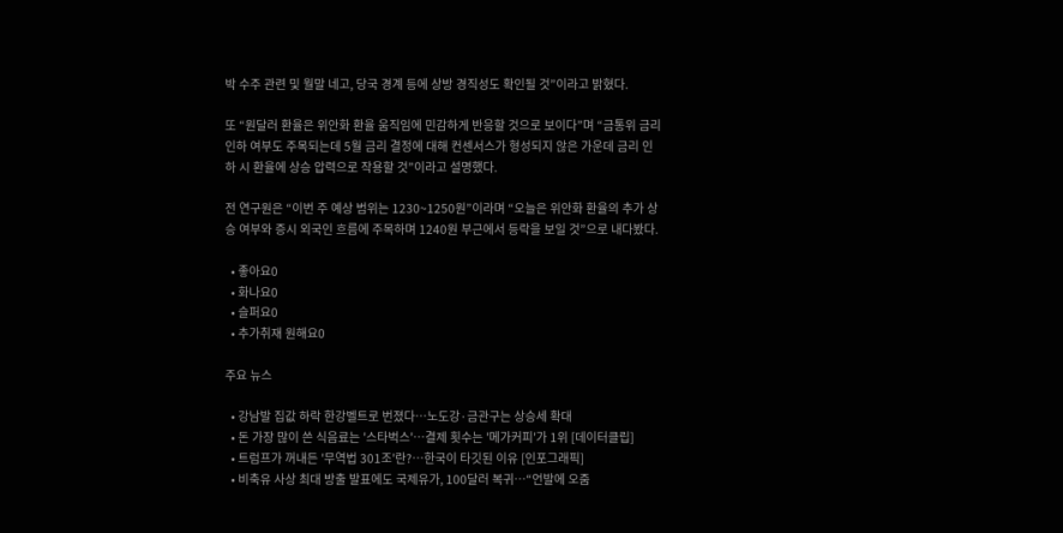박 수주 관련 및 월말 네고, 당국 경계 등에 상방 경직성도 확인될 것”이라고 밝혔다.

또 “원달러 환율은 위안화 환율 움직임에 민감하게 반응할 것으로 보이다”며 “금통위 금리 인하 여부도 주목되는데 5월 금리 결정에 대해 컨센서스가 형성되지 않은 가운데 금리 인하 시 환율에 상승 압력으로 작용할 것”이라고 설명했다.

전 연구원은 “이번 주 예상 범위는 1230~1250원”이라며 “오늘은 위안화 환율의 추가 상승 여부와 증시 외국인 흐름에 주목하며 1240원 부근에서 등락을 보일 것”으로 내다봤다.

  • 좋아요0
  • 화나요0
  • 슬퍼요0
  • 추가취재 원해요0

주요 뉴스

  • 강남발 집값 하락 한강벨트로 번졌다⋯노도강·금관구는 상승세 확대
  • 돈 가장 많이 쓴 식음료는 '스타벅스'…결제 횟수는 '메가커피'가 1위 [데이터클립]
  • 트럼프가 꺼내든 '무역법 301조'란?…한국이 타깃된 이유 [인포그래픽]
  • 비축유 사상 최대 방출 발표에도 국제유가, 100달러 복귀⋯“언발에 오줌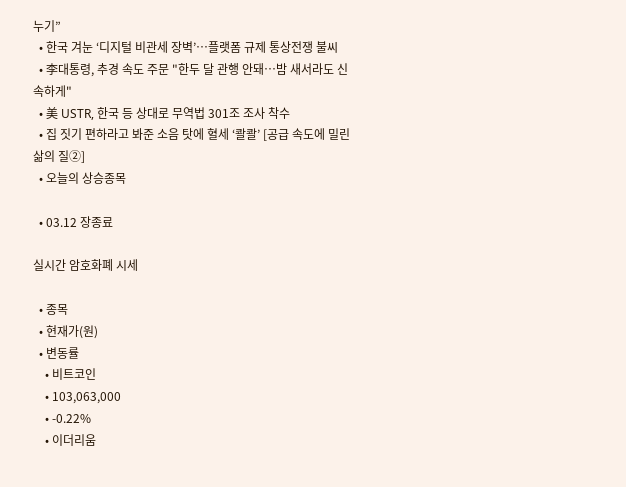누기”
  • 한국 겨눈 ‘디지털 비관세 장벽’…플랫폼 규제 통상전쟁 불씨
  • 李대통령, 추경 속도 주문 "한두 달 관행 안돼…밤 새서라도 신속하게"
  • 美 USTR, 한국 등 상대로 무역법 301조 조사 착수
  • 집 짓기 편하라고 봐준 소음 탓에 혈세 ‘콸콸’ [공급 속도에 밀린 삶의 질②]
  • 오늘의 상승종목

  • 03.12 장종료

실시간 암호화폐 시세

  • 종목
  • 현재가(원)
  • 변동률
    • 비트코인
    • 103,063,000
    • -0.22%
    • 이더리움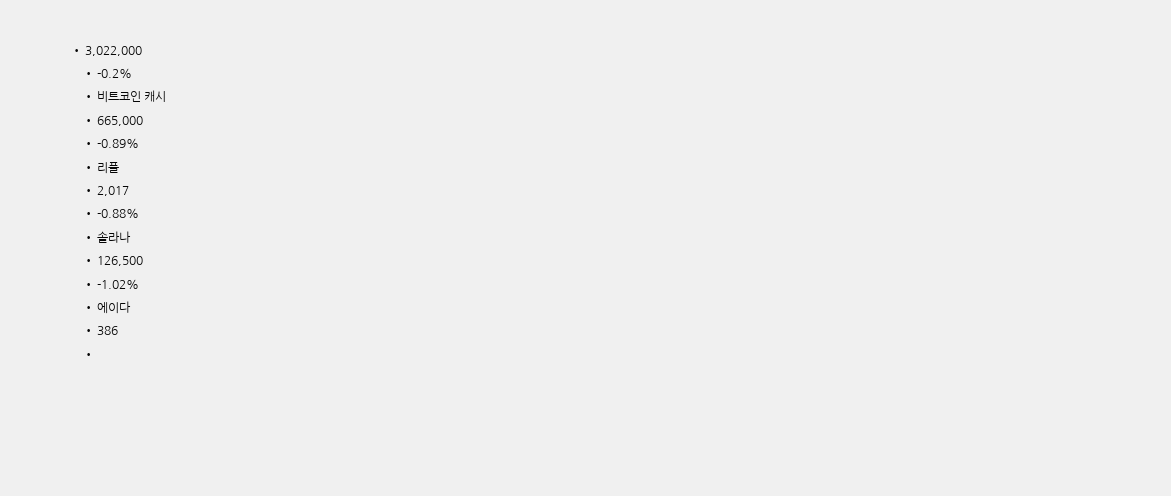• 3,022,000
    • -0.2%
    • 비트코인 캐시
    • 665,000
    • -0.89%
    • 리플
    • 2,017
    • -0.88%
    • 솔라나
    • 126,500
    • -1.02%
    • 에이다
    • 386
    •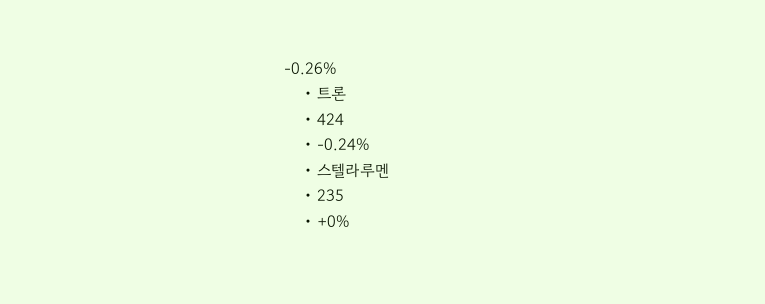-0.26%
    • 트론
    • 424
    • -0.24%
    • 스텔라루멘
    • 235
    • +0%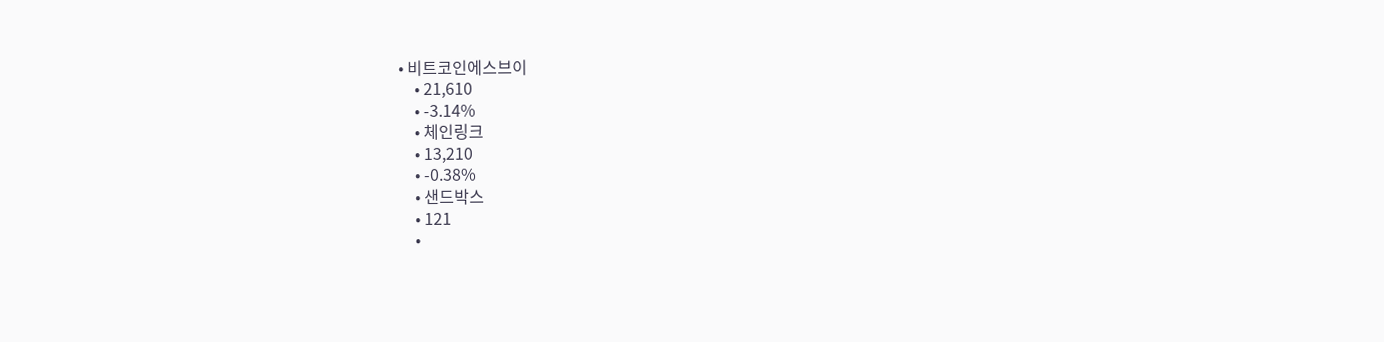• 비트코인에스브이
    • 21,610
    • -3.14%
    • 체인링크
    • 13,210
    • -0.38%
    • 샌드박스
    • 121
    •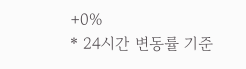+0%
* 24시간 변동률 기준